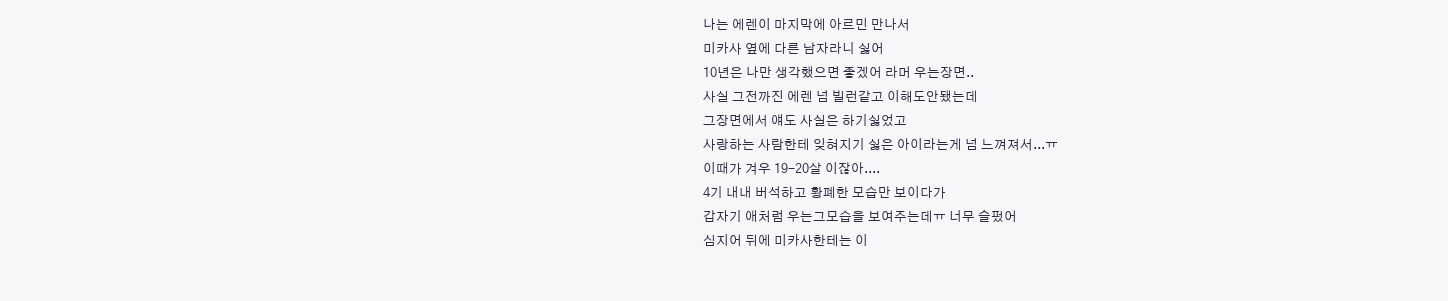나는 에렌이 마지막에 아르민 만나서
미카사 옆에 다른 남자라니 싫어
10년은 나만 생각했으면 좋겠어 라머 우는장면..
사실 그전까진 에렌 넘 빌런같고 이해도안됐는데
그장면에서 얘도 사실은 하기싫었고
사랑하는 사람한테 잊혀지기 싫은 아이라는게 넘 느껴져서...ㅠ
이때가 겨우 19-20살 이잖아....
4기 내내 버석하고 황폐한 모습만 보이다가
갑자기 애처럼 우는그모습을 보여주는데ㅠ 너무 슬펐어
심지어 뒤에 미카사한테는 이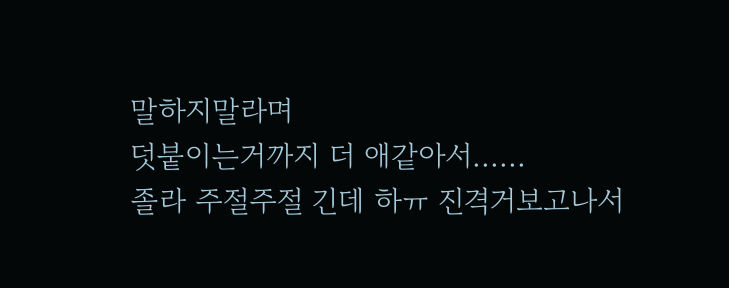말하지말라며
덧붙이는거까지 더 애같아서......
졸라 주절주절 긴데 하ㅠ 진격거보고나서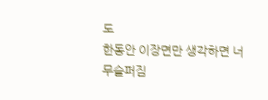도
한동안 이장면만 생각하면 너무슬퍼짐